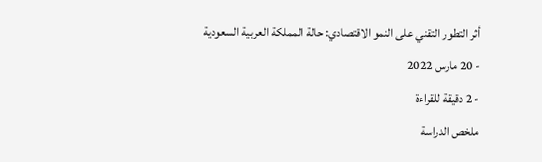أثر التطور التقني على النمو الاقتصادي: حالة المملكة العربية السعودية
- 20 مارس 2022
- 2 دقيقة للقراءة
ملخص الدراسة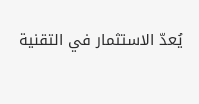يُعدّ الاستثمار في التقنية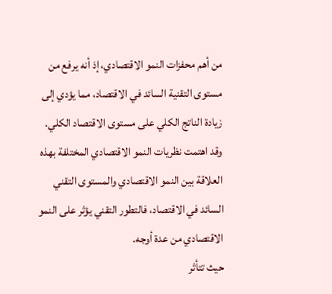من أهم محفزات النمو الاقتصادي، إذ أنه يرفع من مستوى التقنية السائد في الاقتصاد، مما يؤدي إلى زيادة الناتج الكلي على مستوى الاقتصاد الكلي. وقد اهتمت نظريات النمو الاقتصادي المختلفة بهذه العلاقة بين النمو الاقتصادي والمستوى التقني السائد في الاقتصاد، فالتطور التقني يؤثر على النمو الاقتصادي من عدة أوجه.
حيث تتأثر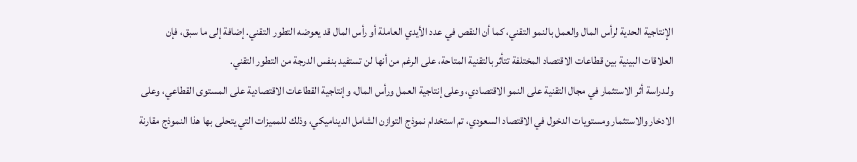الإنتاجية الحدية لرأس المال والعمل بالنمو التقني، كما أن النقص في عدد الأيدي العاملة أو رأس المال قد يعوضه التطور التقني. إضافة إلى ما سبق، فإن العلاقات البينية بين قطاعات الاقتصاد المختلفة تتأثر بالتقنية المتاحة، على الرغم من أنها لن تستفيد بنفس الدرجة من التطور التقني.
ولـدراسة أثر الاستثمار في مجال التقنية على النمو الاقتصادي، وعلى إنتاجية العمل ورأس المال، وإنتاجية القطاعات الاقتصادية على المستوى القطاعي، وعلى الادخار والاستثمار ومستويات الدخول في الاقتصاد السعودي، تم استخدام نموذج التوازن الشامل الديناميكي، وذلك للمميزات التي يتحلى بها هذا النموذج مقارنة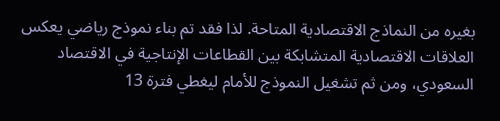بغيره من النماذج الاقتصادية المتاحة. لذا فقد تم بناء نموذج رياضي يعكس العلاقات الاقتصادية المتشابكة بين القطاعات الإنتاجية في الاقتصاد السعودي، ومن ثم تشغيل النموذج للأمام ليغطي فترة 13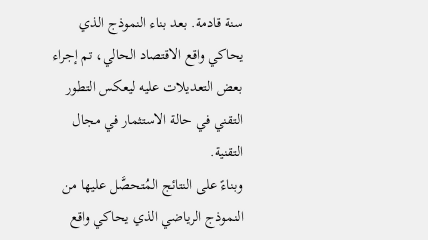سنة قادمة. بعد بناء النموذج الذي يحاكي واقع الاقتصاد الحالي، تم إجراء بعض التعديلات عليه ليعكس التطور التقني في حالة الاستثمار في مجال التقنية.
وبناءً على النتائج المُتحصَّل عليها من النموذج الرياضي الذي يحاكي واقع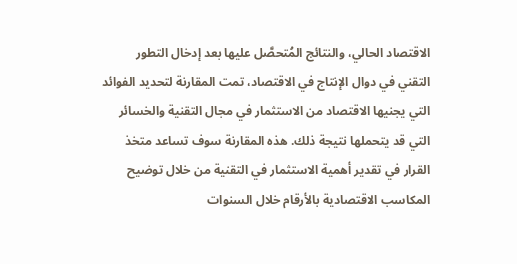الاقتصاد الحالي، والنتائج المُتحصَّل عليها بعد إدخال التطور التقني في دوال الإنتاج في الاقتصاد، تمت المقارنة لتحديد الفوائد التي يجنيها الاقتصاد من الاستثمار في مجال التقنية والخسائر التي قد يتحملها نتيجة ذلك. هذه المقارنة سوف تساعد متخذ القرار في تقدير أهمية الاستثمار في التقنية من خلال توضيح المكاسب الاقتصادية بالأرقام خلال السنوات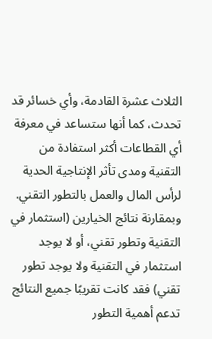الثلاث عشرة القادمة، وأي خسائر قد تحدث، كما أنها ستساعد في معرفة أي القطاعات أكثر استفادة من التقنية ومدى تأثر الإنتاجية الحدية لرأس المال والعمل بالتطور التقني.
وبمقارنة نتائج الخيارين (استثمار في التقنية وتطور تقني، أو لا يوجد استثمار في التقنية ولا يوجد تطور تقني) فقد كانت تقريبًا جميع النتائج تدعم أهمية التطور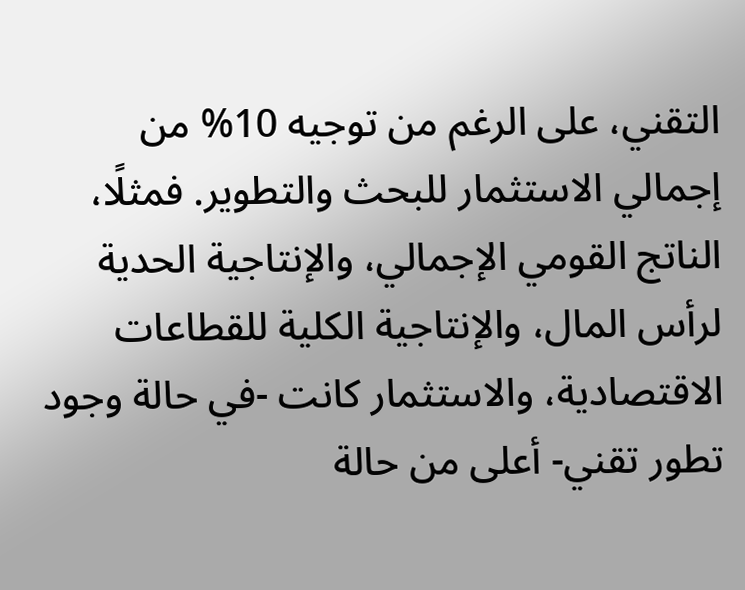التقني، على الرغم من توجيه 10% من إجمالي الاستثمار للبحث والتطوير. فمثلًا، الناتج القومي الإجمالي، والإنتاجية الحدية لرأس المال، والإنتاجية الكلية للقطاعات الاقتصادية، والاستثمار كانت -في حالة وجود تطور تقني- أعلى من حالة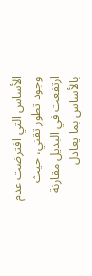الأساس التي افترضت عدم وجود تطور تقني، حيث ارتفعت في البديل مقارنة بالأساس بما يعادل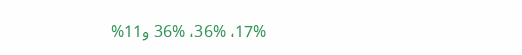17%، 36%، 36% و11%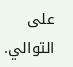على التوالي.